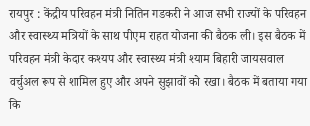रायपुर : केंद्रीय परिवहन मंत्री नितिन गडकरी ने आज सभी राज्यों के परिवहन और स्वास्थ्य मत्रियों के साथ पीएम राहत योजना की बैठक ली। इस बैठक में परिवहन मंत्री केदार कश्यप और स्वास्थ्य मंत्री श्याम बिहारी जायसवाल वर्चुअल रूप से शामिल हुए और अपने सुझावों को रखा। बैठक में बताया गया कि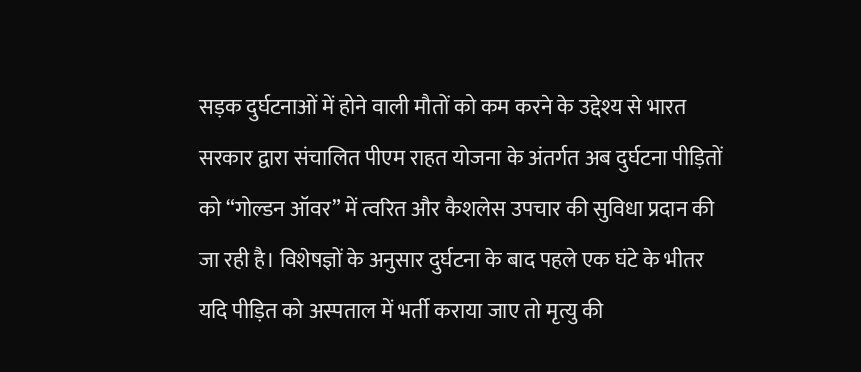सड़क दुर्घटनाओं में होने वाली मौतों को कम करने के उद्देश्य से भारत सरकार द्वारा संचालित पीएम राहत योजना के अंतर्गत अब दुर्घटना पीड़ितों को “गोल्डन ऑवर” में त्वरित और कैशलेस उपचार की सुविधा प्रदान की जा रही है। विशेषज्ञों के अनुसार दुर्घटना के बाद पहले एक घंटे के भीतर यदि पीड़ित को अस्पताल में भर्ती कराया जाए तो मृत्यु की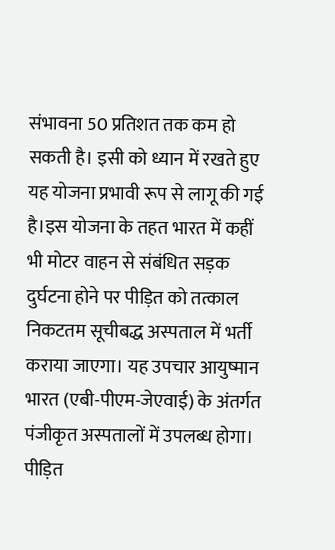संभावना 50 प्रतिशत तक कम हो सकती है। इसी को ध्यान में रखते हुए यह योजना प्रभावी रूप से लागू की गई है।इस योजना के तहत भारत में कहीं भी मोटर वाहन से संबंधित सड़क दुर्घटना होने पर पीड़ित को तत्काल निकटतम सूचीबद्ध अस्पताल में भर्ती कराया जाएगा। यह उपचार आयुष्मान भारत (एबी-पीएम-जेएवाई) के अंतर्गत पंजीकृत अस्पतालों में उपलब्ध होगा। पीड़ित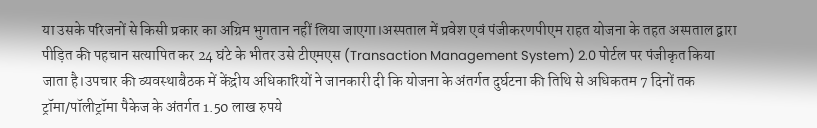या उसके परिजनों से किसी प्रकार का अग्रिम भुगतान नहीं लिया जाएगा।अस्पताल में प्रवेश एवं पंजीकरणपीएम राहत योजना के तहत अस्पताल द्वारा पीड़ित की पहचान सत्यापित कर 24 घंटे के भीतर उसे टीएमएस (Transaction Management System) 2.0 पोर्टल पर पंजीकृत किया जाता है।उपचार की व्यवस्थाबैठक में केंद्रीय अधिकारियों ने जानकारी दी कि योजना के अंतर्गत दुर्घटना की तिथि से अधिकतम 7 दिनों तक ट्रॉमा/पॉलीट्रॉमा पैकेज के अंतर्गत 1.50 लाख रुपये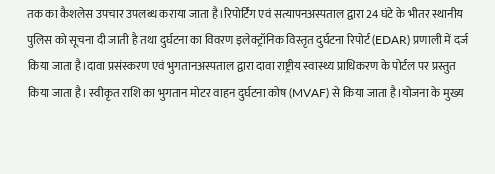तक का कैशलेस उपचार उपलब्ध कराया जाता है।रिपोर्टिंग एवं सत्यापनअस्पताल द्वारा 24 घंटे के भीतर स्थानीय पुलिस को सूचना दी जाती है तथा दुर्घटना का विवरण इलेक्ट्रॉनिक विस्तृत दुर्घटना रिपोर्ट (EDAR) प्रणाली में दर्ज किया जाता है।दावा प्रसंस्करण एवं भुगतानअस्पताल द्वारा दावा राष्ट्रीय स्वास्थ्य प्राधिकरण के पोर्टल पर प्रस्तुत किया जाता है। स्वीकृत राशि का भुगतान मोटर वाहन दुर्घटना कोष (MVAF) से किया जाता है।योजना के मुख्य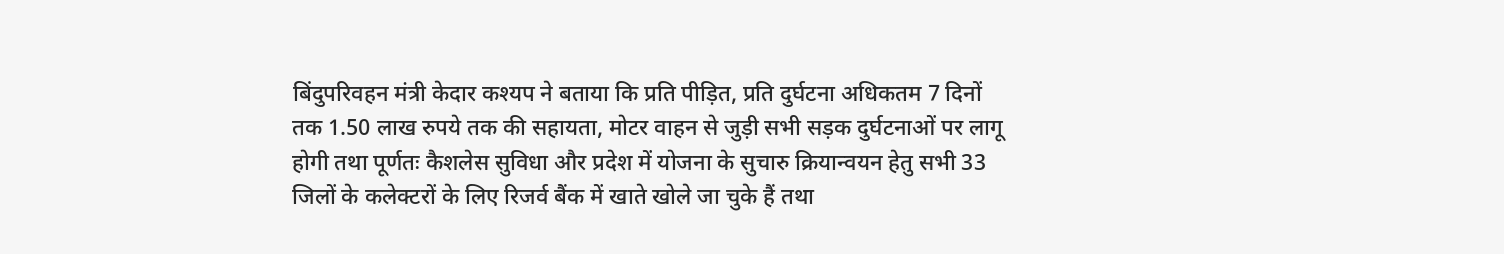बिंदुपरिवहन मंत्री केदार कश्यप ने बताया कि प्रति पीड़ित, प्रति दुर्घटना अधिकतम 7 दिनों तक 1.50 लाख रुपये तक की सहायता, मोटर वाहन से जुड़ी सभी सड़क दुर्घटनाओं पर लागू होगी तथा पूर्णतः कैशलेस सुविधा और प्रदेश में योजना के सुचारु क्रियान्वयन हेतु सभी 33 जिलों के कलेक्टरों के लिए रिजर्व बैंक में खाते खोले जा चुके हैं तथा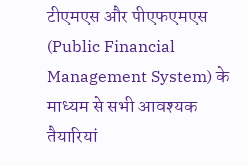टीएमएस और पीएफएमएस (Public Financial Management System) के माध्यम से सभी आवश्यक तैयारियां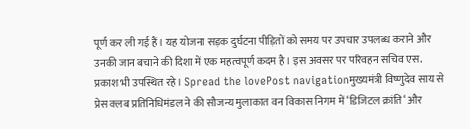पूर्ण कर ली गई हैं। यह योजना सड़क दुर्घटना पीड़ितों को समय पर उपचार उपलब्ध कराने और उनकी जान बचाने की दिशा में एक महत्वपूर्ण कदम है। इस अवसर पर परिवहन सचिव एस. प्रकाश भी उपस्थित रहे। Spread the lovePost navigationमुख्यमंत्री विष्णुदेव साय से प्रेस क्लब प्रतिनिधिमंडल ने की सौजन्य मुलाकात वन विकास निगम में ‘डिजिटल क्रांति‘ और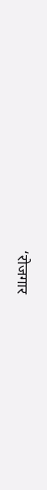‘रोजगार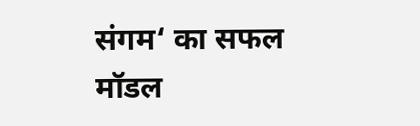संगम‘ का सफल मॉडल